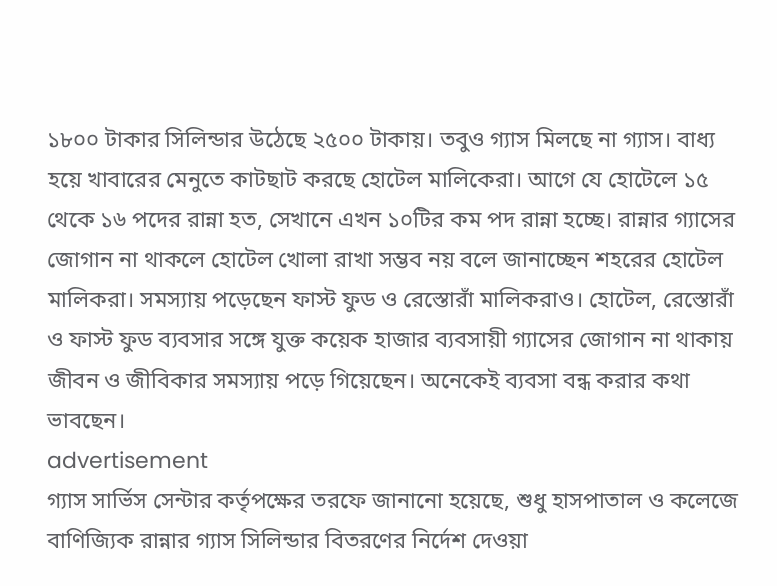১৮০০ টাকার সিলিন্ডার উঠেছে ২৫০০ টাকায়। তবুও গ্যাস মিলছে না গ্যাস। বাধ্য হয়ে খাবারের মেনুতে কাটছাট করছে হোটেল মালিকেরা। আগে যে হোটেলে ১৫ থেকে ১৬ পদের রান্না হত, সেখানে এখন ১০টির কম পদ রান্না হচ্ছে। রান্নার গ্যাসের জোগান না থাকলে হোটেল খোলা রাখা সম্ভব নয় বলে জানাচ্ছেন শহরের হোটেল মালিকরা। সমস্যায় পড়েছেন ফাস্ট ফুড ও রেস্তোরাঁ মালিকরাও। হোটেল, রেস্তোরাঁ ও ফাস্ট ফুড ব্যবসার সঙ্গে যুক্ত কয়েক হাজার ব্যবসায়ী গ্যাসের জোগান না থাকায় জীবন ও জীবিকার সমস্যায় পড়ে গিয়েছেন। অনেকেই ব্যবসা বন্ধ করার কথা ভাবছেন।
advertisement
গ্যাস সার্ভিস সেন্টার কর্তৃপক্ষের তরফে জানানো হয়েছে, শুধু হাসপাতাল ও কলেজে বাণিজ্যিক রান্নার গ্যাস সিলিন্ডার বিতরণের নির্দেশ দেওয়া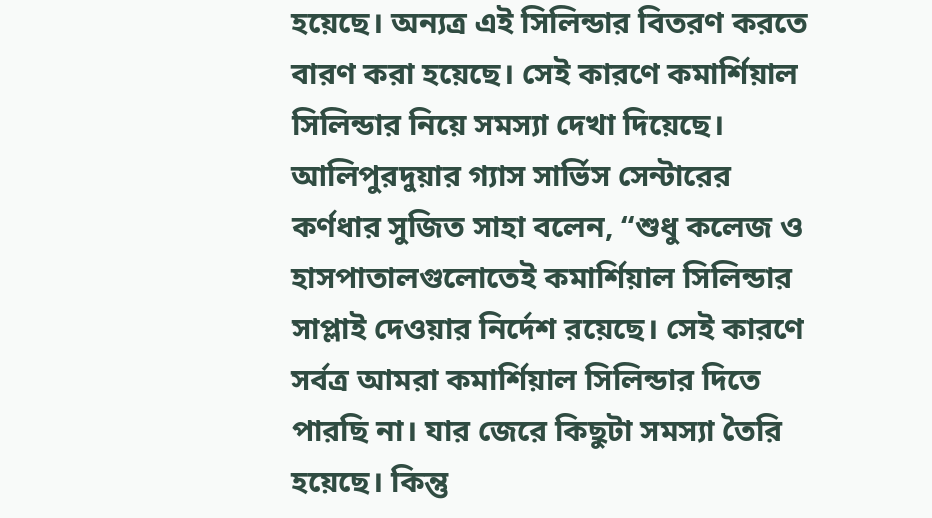হয়েছে। অন্যত্র এই সিলিন্ডার বিতরণ করতে বারণ করা হয়েছে। সেই কারণে কমার্শিয়াল সিলিন্ডার নিয়ে সমস্যা দেখা দিয়েছে।
আলিপুরদুয়ার গ্যাস সার্ভিস সেন্টারের কর্ণধার সুজিত সাহা বলেন, “শুধু কলেজ ও হাসপাতালগুলোতেই কমার্শিয়াল সিলিন্ডার সাপ্লাই দেওয়ার নির্দেশ রয়েছে। সেই কারণে সর্বত্র আমরা কমার্শিয়াল সিলিন্ডার দিতে পারছি না। যার জেরে কিছুটা সমস্যা তৈরি হয়েছে। কিন্তু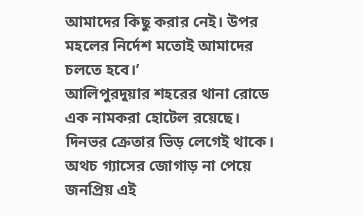আমাদের কিছু করার নেই। উপর মহলের নির্দেশ মতোই আমাদের চলতে হবে।’
আলিপুরদুয়ার শহরের থানা রোডে এক নামকরা হোটেল রয়েছে। দিনভর ক্রেতার ভিড় লেগেই থাকে। অথচ গ্যাসের জোগাড় না পেয়ে জনপ্রিয় এই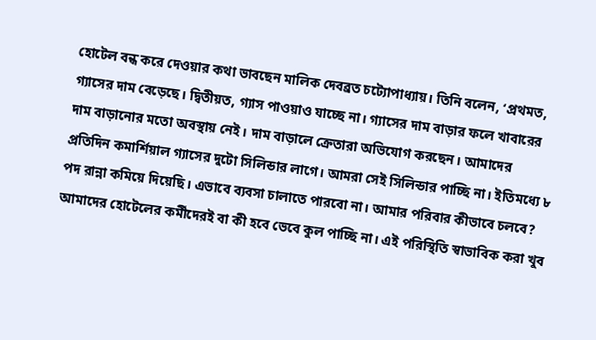হোটেল বন্ধ করে দেওয়ার কথা ভাবছেন মালিক দেবব্রত চট্যোপাধ্যায়। তিনি বলেন, ‘প্রথমত, গ্যাসের দাম বেড়েছে। দ্বিতীয়ত, গ্যাস পাওয়াও যাচ্ছে না। গ্যাসের দাম বাড়ার ফলে খাবারের দাম বাড়ানোর মতো অবস্থায় নেই। দাম বাড়ালে ক্রেতারা অভিযোগ করছেন। আমাদের প্রতিদিন কমার্শিয়াল গ্যাসের দুটো সিলিন্ডার লাগে। আমরা সেই সিলিন্ডার পাচ্ছি না। ইতিমধ্যে ৮ পদ রান্না কমিয়ে দিয়েছি। এভাবে ব্যবসা চালাতে পারবো না। আমার পরিবার কীভাবে চলবে? আমাদের হোটেলের কর্মীদেরই বা কী হবে ভেবে কুল পাচ্ছি না। এই পরিস্থিতি স্বাভাবিক করা খুব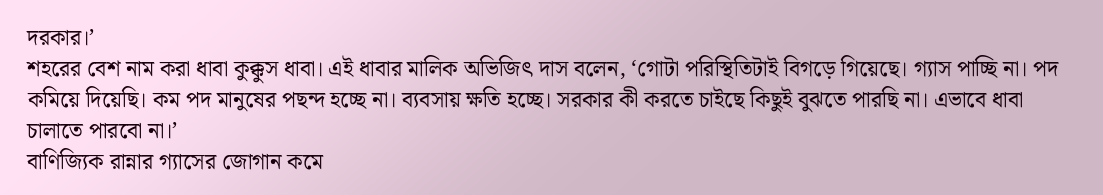দরকার।’
শহরের বেশ নাম করা ধাবা কুক্কুস ধাবা। এই ধাবার মালিক অভিজিৎ দাস বলেন, ‘গোটা পরিস্থিতিটাই বিগড়ে গিয়েছে। গ্যাস পাচ্ছি না। পদ কমিয়ে দিয়েছি। কম পদ মানুষের পছন্দ হচ্ছে না। ব্যবসায় ক্ষতি হচ্ছে। সরকার কী করতে চাইছে কিছুই বুঝতে পারছি না। এভাবে ধাবা চালাতে পারবো না।’
বাণিজ্যিক রান্নার গ্যাসের জোগান কমে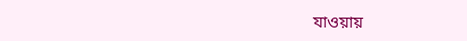যাওয়ায়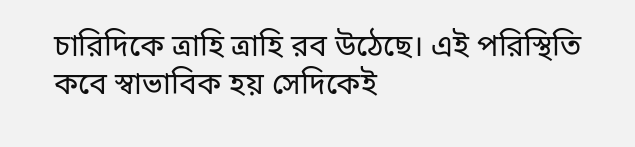চারিদিকে ত্রাহি ত্রাহি রব উঠেছে। এই পরিস্থিতি কবে স্বাভাবিক হয় সেদিকেই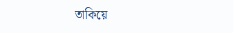তাকিয়ে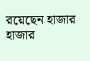রয়েছেন হাজার হাজার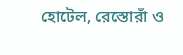হোটেল, রেস্তোরাঁ ও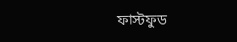ফাস্টফুড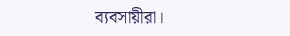ব্যবসায়ীরা।